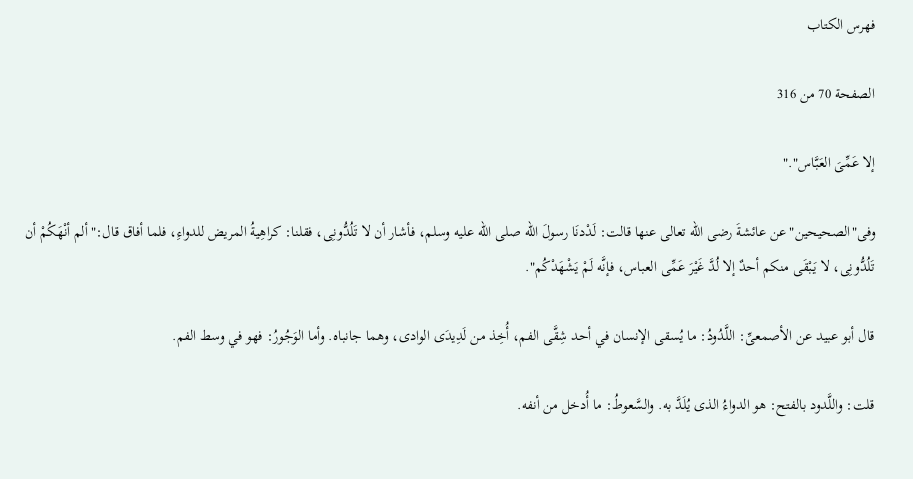فهرس الكتاب

الصفحة 70 من 316

إلا عَمِّىَ العَبَّاس"."

وفى"الصحيحين"عن عائشةَ رضى الله تعالى عنها قالت: لَدْدنَا رسولَ الله صلى الله عليه وسلم، فأشار أن لا تَلُدُّونِى، فقلنا: كراهِيةُ المريض للدواءِ، فلما أفاق قال:"ألم أنْهَكُمْ أن تَلُدُّونِى، لا يَبْقَى منكم أحدٌ إلا لُدَّ غَيْرَ عَمِّى العباس، فإنَّه لَمْ يَشْهَدْكُم".

قال أبو عبيد عن الأصمعىِّ: اللَّدُودُ: ما يُسقى الإنسان في أحد شِقَّى الفم، أُخِذ من لَدِيدَى الوادى، وهما جانباه. وأما الوَجُورُ: فهو في وسط الفم.

قلت: واللَّدود بالفتح: هو الدواءُ الذى يُلَدَّ به. والسَّعوطُ: ما أُدخل من أنفه.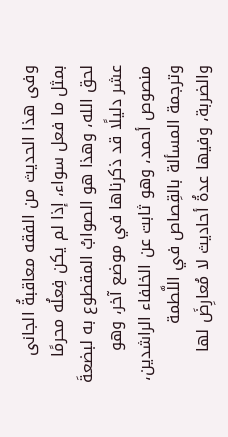وفى هذا الحديث من الفقه معاقبةُ الجانى بمثل ما فعل سواء، إذا لم يكن فِعلُه محرمًا لحق الله، وهذا هو الصوابُ المقطوع به لبضعةَ عشر دليلًا قد ذكرناها في موضع آخر، وهو منصوص أحمد، وهو ثابت عن الخلفاء الراشدين، وترجمة المسألة بالقِصاص في اللَّطمة والضربة، وفيها عدةُ أحاديث لا مُعارِضَ لها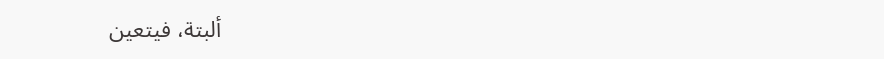ألبتة، فيتعين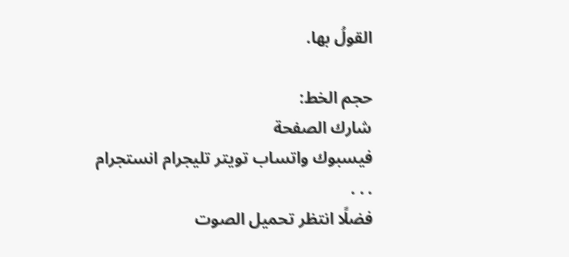القولُ بها.

حجم الخط:
شارك الصفحة
فيسبوك واتساب تويتر تليجرام انستجرام
. . .
فضلًا انتظر تحميل الصوت